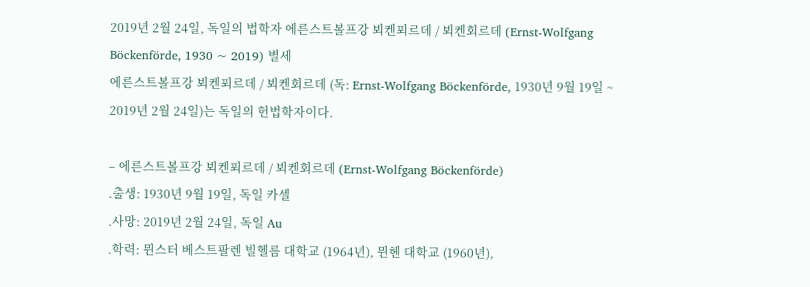2019년 2월 24일, 독일의 법학자 에른스트볼프강 뵈켄푀르데 / 뵈켄회르데 (Ernst-Wolfgang Böckenförde, 1930 ~ 2019) 별세
에른스트볼프강 뵈켄푀르데 / 뵈켄회르데 (독: Ernst-Wolfgang Böckenförde, 1930년 9월 19일 ~ 2019년 2월 24일)는 독일의 헌법학자이다.

– 에른스트볼프강 뵈켄푀르데 / 뵈켄회르데 (Ernst-Wolfgang Böckenförde)
.출생: 1930년 9월 19일, 독일 카셀
.사망: 2019년 2월 24일, 독일 Au
.학력: 뮌스터 베스트팔렌 빌헬름 대학교 (1964년), 뮌헨 대학교 (1960년),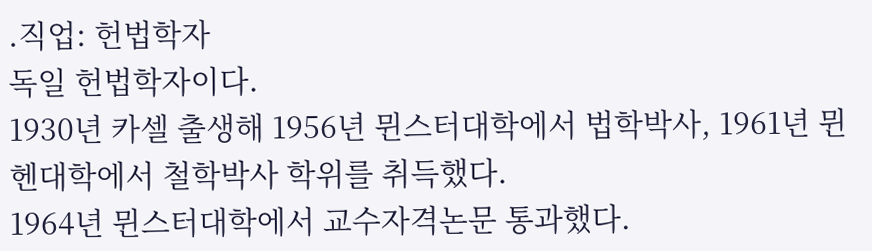.직업: 헌법학자
독일 헌법학자이다.
1930년 카셀 출생해 1956년 뮌스터대학에서 법학박사, 1961년 뮌헨대학에서 철학박사 학위를 취득했다.
1964년 뮌스터대학에서 교수자격논문 통과했다.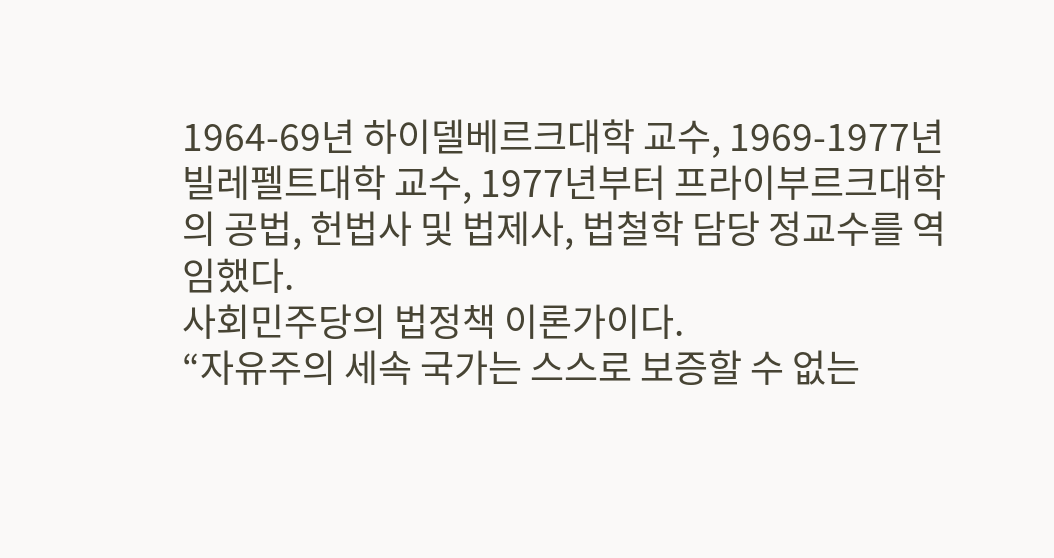1964-69년 하이델베르크대학 교수, 1969-1977년 빌레펠트대학 교수, 1977년부터 프라이부르크대학의 공법, 헌법사 및 법제사, 법철학 담당 정교수를 역임했다.
사회민주당의 법정책 이론가이다.
“자유주의 세속 국가는 스스로 보증할 수 없는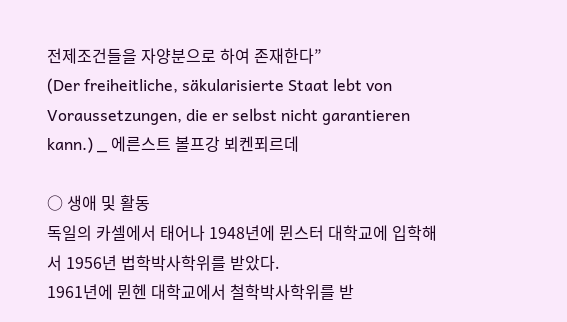전제조건들을 자양분으로 하여 존재한다”
(Der freiheitliche, säkularisierte Staat lebt von Voraussetzungen, die er selbst nicht garantieren kann.) _ 에른스트 볼프강 뵈켄푀르데

○ 생애 및 활동
독일의 카셀에서 태어나 1948년에 뮌스터 대학교에 입학해서 1956년 법학박사학위를 받았다.
1961년에 뮌헨 대학교에서 철학박사학위를 받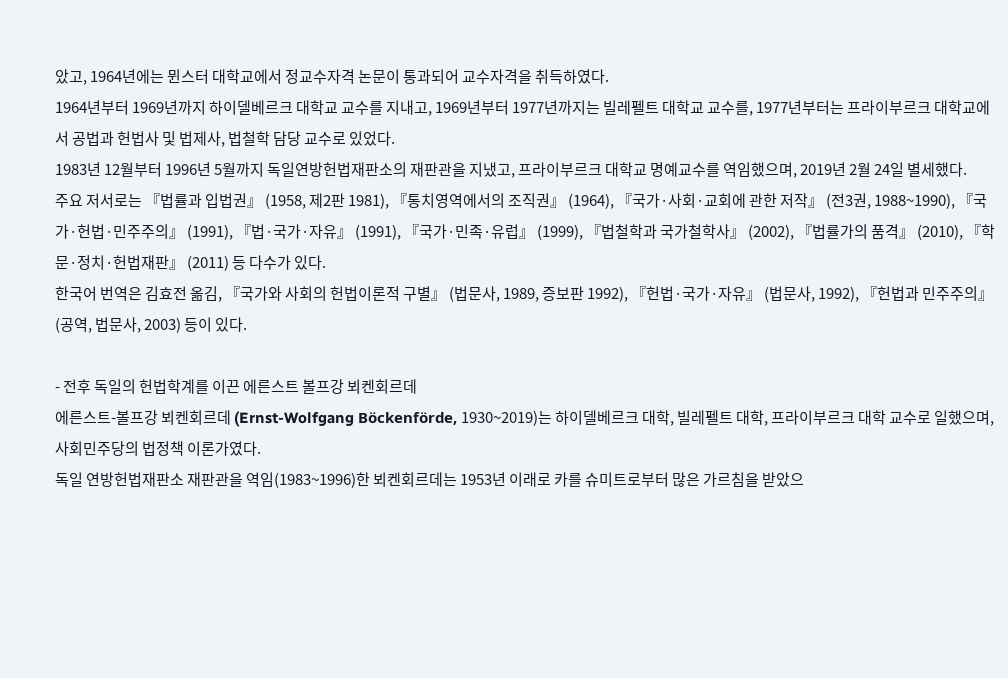았고, 1964년에는 뮌스터 대학교에서 정교수자격 논문이 통과되어 교수자격을 취득하였다.
1964년부터 1969년까지 하이델베르크 대학교 교수를 지내고, 1969년부터 1977년까지는 빌레펠트 대학교 교수를, 1977년부터는 프라이부르크 대학교에서 공법과 헌법사 및 법제사, 법철학 담당 교수로 있었다.
1983년 12월부터 1996년 5월까지 독일연방헌법재판소의 재판관을 지냈고, 프라이부르크 대학교 명예교수를 역임했으며, 2019년 2월 24일 별세했다.
주요 저서로는 『법률과 입법권』 (1958, 제2판 1981), 『통치영역에서의 조직권』 (1964), 『국가·사회·교회에 관한 저작』 (전3권, 1988~1990), 『국가·헌법·민주주의』 (1991), 『법·국가·자유』 (1991), 『국가·민족·유럽』 (1999), 『법철학과 국가철학사』 (2002), 『법률가의 품격』 (2010), 『학문·정치·헌법재판』 (2011) 등 다수가 있다.
한국어 번역은 김효전 옮김, 『국가와 사회의 헌법이론적 구별』 (법문사, 1989, 증보판 1992), 『헌법·국가·자유』 (법문사, 1992), 『헌법과 민주주의』 (공역, 법문사, 2003) 등이 있다.

- 전후 독일의 헌법학계를 이끈 에른스트 볼프강 뵈켄회르데
에른스트-볼프강 뵈켄회르데 (Ernst-Wolfgang Böckenförde, 1930~2019)는 하이델베르크 대학, 빌레펠트 대학, 프라이부르크 대학 교수로 일했으며, 사회민주당의 법정책 이론가였다.
독일 연방헌법재판소 재판관을 역임(1983~1996)한 뵈켄회르데는 1953년 이래로 카를 슈미트로부터 많은 가르침을 받았으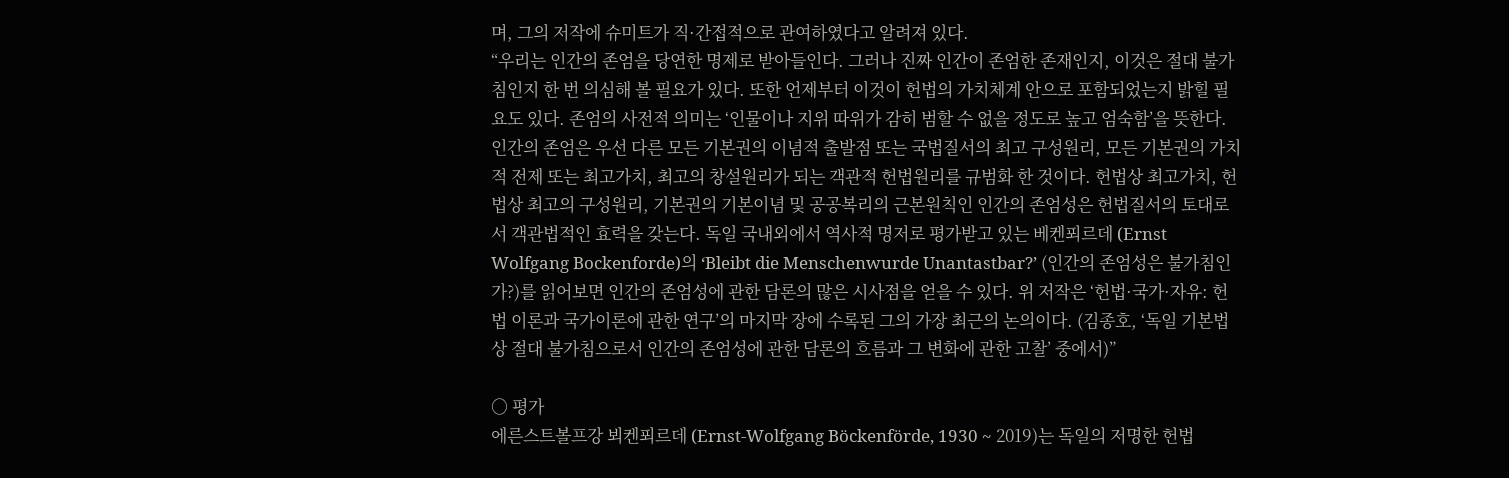며, 그의 저작에 슈미트가 직·간접적으로 관여하였다고 알려져 있다.
“우리는 인간의 존엄을 당연한 명제로 받아들인다. 그러나 진짜 인간이 존엄한 존재인지, 이것은 절대 불가침인지 한 번 의심해 볼 필요가 있다. 또한 언제부터 이것이 헌법의 가치체계 안으로 포함되었는지 밝힐 필요도 있다. 존엄의 사전적 의미는 ‘인물이나 지위 따위가 감히 범할 수 없을 정도로 높고 엄숙함’을 뜻한다. 인간의 존엄은 우선 다른 모든 기본권의 이념적 출발점 또는 국법질서의 최고 구성원리, 모든 기본권의 가치적 전제 또는 최고가치, 최고의 창설원리가 되는 객관적 헌법원리를 규범화 한 것이다. 헌법상 최고가치, 헌법상 최고의 구성원리, 기본권의 기본이념 및 공공복리의 근본원칙인 인간의 존엄성은 헌법질서의 토대로서 객관법적인 효력을 갖는다. 독일 국내외에서 역사적 명저로 평가받고 있는 베켄푀르데 (Ernst Wolfgang Bockenforde)의 ‘Bleibt die Menschenwurde Unantastbar?’ (인간의 존엄성은 불가침인가?)를 읽어보면 인간의 존엄성에 관한 담론의 많은 시사점을 얻을 수 있다. 위 저작은 ‘헌법·국가·자유: 헌법 이론과 국가이론에 관한 연구’의 마지막 장에 수록된 그의 가장 최근의 논의이다. (김종호, ‘독일 기본법상 절대 불가침으로서 인간의 존엄성에 관한 담론의 흐름과 그 변화에 관한 고찰’ 중에서)”

○ 평가
에른스트볼프강 뵈켄푀르데 (Ernst-Wolfgang Böckenförde, 1930 ~ 2019)는 독일의 저명한 헌법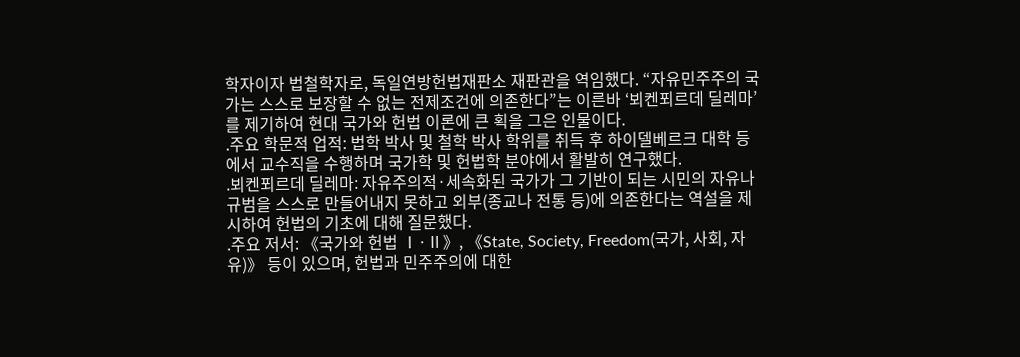학자이자 법철학자로, 독일연방헌법재판소 재판관을 역임했다. “자유민주주의 국가는 스스로 보장할 수 없는 전제조건에 의존한다”는 이른바 ‘뵈켄푀르데 딜레마’를 제기하여 현대 국가와 헌법 이론에 큰 획을 그은 인물이다.
.주요 학문적 업적: 법학 박사 및 철학 박사 학위를 취득 후 하이델베르크 대학 등에서 교수직을 수행하며 국가학 및 헌법학 분야에서 활발히 연구했다.
.뵈켄푀르데 딜레마: 자유주의적·세속화된 국가가 그 기반이 되는 시민의 자유나 규범을 스스로 만들어내지 못하고 외부(종교나 전통 등)에 의존한다는 역설을 제시하여 헌법의 기초에 대해 질문했다.
.주요 저서: 《국가와 헌법 Ⅰ·Ⅱ》, 《State, Society, Freedom(국가, 사회, 자유)》 등이 있으며, 헌법과 민주주의에 대한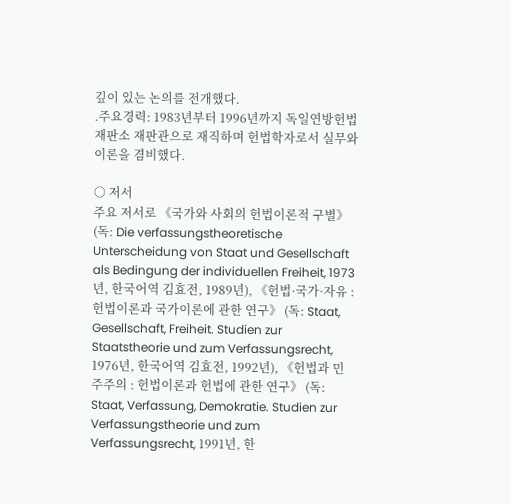깊이 있는 논의를 전개했다.
.주요경력: 1983년부터 1996년까지 독일연방헌법재판소 재판관으로 재직하며 헌법학자로서 실무와 이론을 겸비했다.

○ 저서
주요 저서로 《국가와 사회의 헌법이론적 구별》 (독: Die verfassungstheoretische Unterscheidung von Staat und Gesellschaft als Bedingung der individuellen Freiheit, 1973년, 한국어역 김효전, 1989년), 《헌법·국가·자유 : 헌법이론과 국가이론에 관한 연구》 (독: Staat, Gesellschaft, Freiheit. Studien zur Staatstheorie und zum Verfassungsrecht, 1976년, 한국어역 김효전, 1992년), 《헌법과 민주주의 : 헌법이론과 헌법에 관한 연구》 (독: Staat, Verfassung, Demokratie. Studien zur Verfassungstheorie und zum Verfassungsrecht, 1991년, 한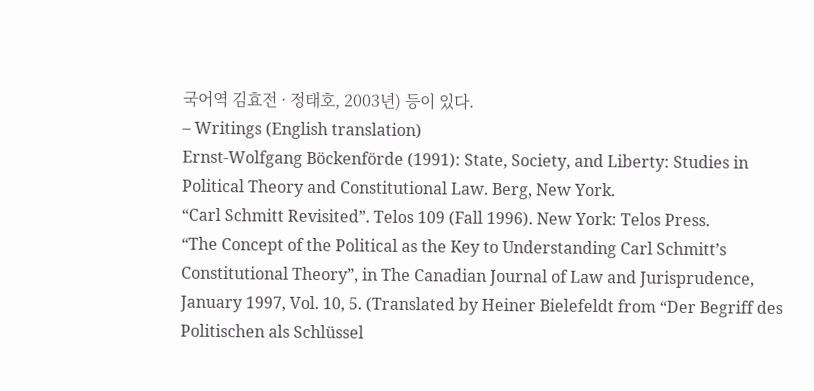국어역 김효전 · 정태호, 2003년) 등이 있다.
– Writings (English translation)
Ernst-Wolfgang Böckenförde (1991): State, Society, and Liberty: Studies in Political Theory and Constitutional Law. Berg, New York.
“Carl Schmitt Revisited”. Telos 109 (Fall 1996). New York: Telos Press.
“The Concept of the Political as the Key to Understanding Carl Schmitt’s Constitutional Theory”, in The Canadian Journal of Law and Jurisprudence, January 1997, Vol. 10, 5. (Translated by Heiner Bielefeldt from “Der Begriff des Politischen als Schlüssel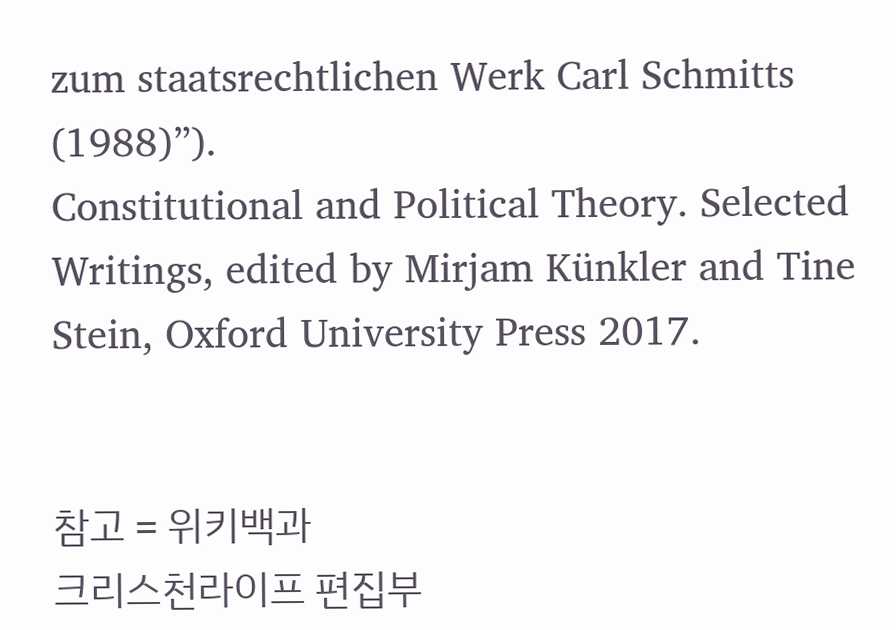zum staatsrechtlichen Werk Carl Schmitts (1988)”).
Constitutional and Political Theory. Selected Writings, edited by Mirjam Künkler and Tine Stein, Oxford University Press 2017.


참고 = 위키백과
크리스천라이프 편집부